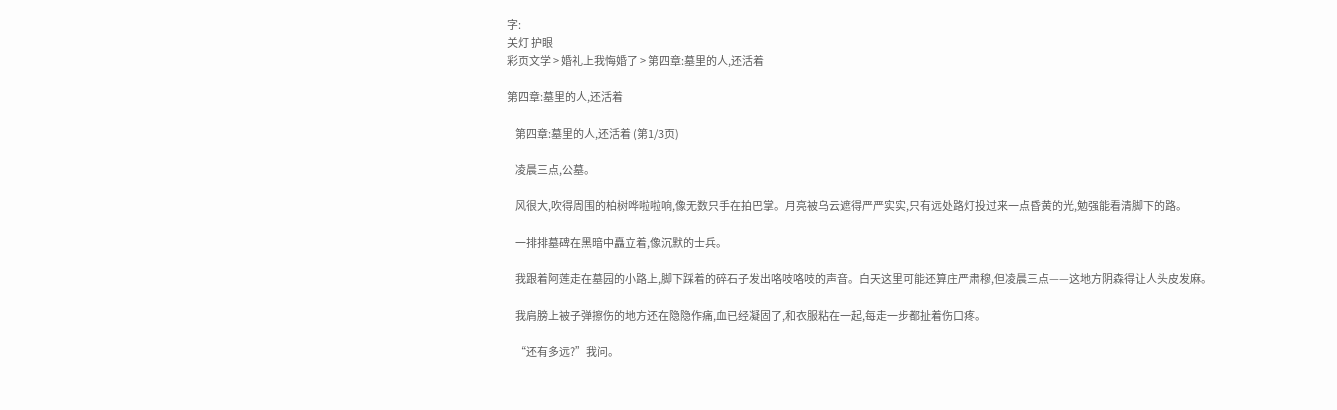字:
关灯 护眼
彩页文学 > 婚礼上我悔婚了 > 第四章:墓里的人,还活着

第四章:墓里的人,还活着

    第四章:墓里的人,还活着 (第1/3页)

    凌晨三点,公墓。

    风很大,吹得周围的柏树哗啦啦响,像无数只手在拍巴掌。月亮被乌云遮得严严实实,只有远处路灯投过来一点昏黄的光,勉强能看清脚下的路。

    一排排墓碑在黑暗中矗立着,像沉默的士兵。

    我跟着阿莲走在墓园的小路上,脚下踩着的碎石子发出咯吱咯吱的声音。白天这里可能还算庄严肃穆,但凌晨三点——这地方阴森得让人头皮发麻。

    我肩膀上被子弹擦伤的地方还在隐隐作痛,血已经凝固了,和衣服粘在一起,每走一步都扯着伤口疼。

    “还有多远?”我问。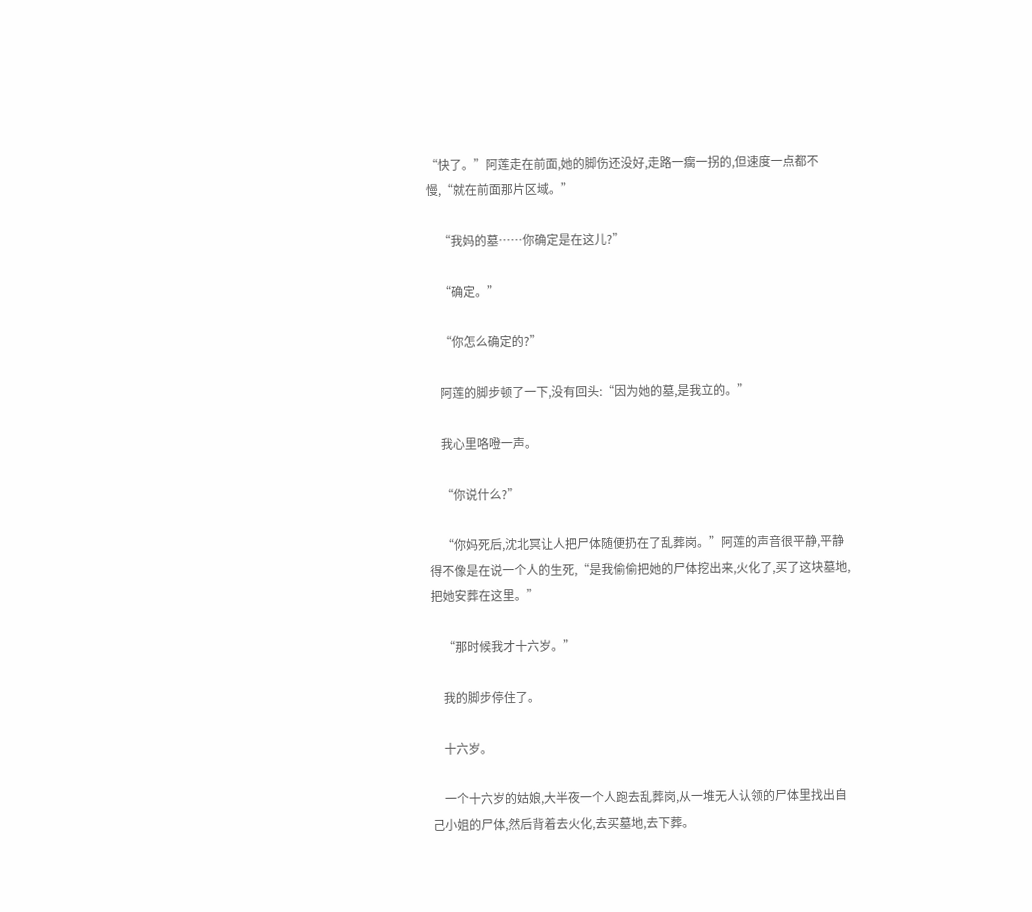“快了。”阿莲走在前面,她的脚伤还没好,走路一瘸一拐的,但速度一点都不慢,“就在前面那片区域。”

    “我妈的墓……你确定是在这儿?”

    “确定。”

    “你怎么确定的?”

    阿莲的脚步顿了一下,没有回头:“因为她的墓,是我立的。”

    我心里咯噔一声。

    “你说什么?”

    “你妈死后,沈北冥让人把尸体随便扔在了乱葬岗。”阿莲的声音很平静,平静得不像是在说一个人的生死,“是我偷偷把她的尸体挖出来,火化了,买了这块墓地,把她安葬在这里。”

    “那时候我才十六岁。”

    我的脚步停住了。

    十六岁。

    一个十六岁的姑娘,大半夜一个人跑去乱葬岗,从一堆无人认领的尸体里找出自己小姐的尸体,然后背着去火化,去买墓地,去下葬。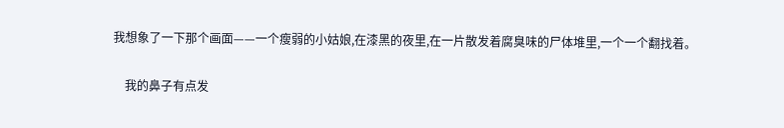我想象了一下那个画面——一个瘦弱的小姑娘,在漆黑的夜里,在一片散发着腐臭味的尸体堆里,一个一个翻找着。

    我的鼻子有点发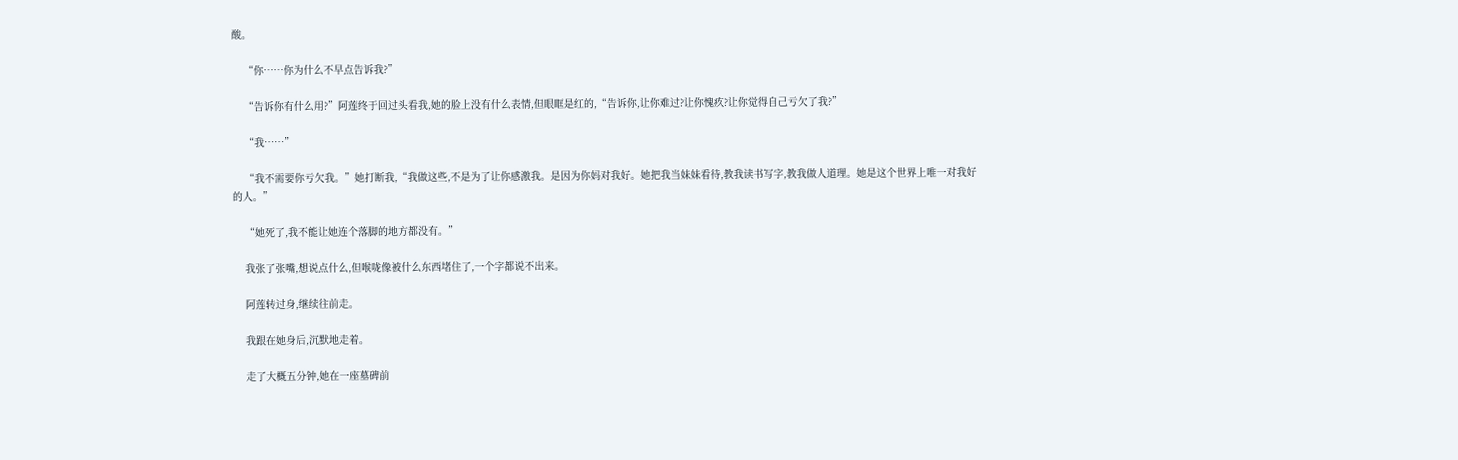酸。

    “你……你为什么不早点告诉我?”

    “告诉你有什么用?”阿莲终于回过头看我,她的脸上没有什么表情,但眼眶是红的,“告诉你,让你难过?让你愧疚?让你觉得自己亏欠了我?”

    “我……”

    “我不需要你亏欠我。”她打断我,“我做这些,不是为了让你感激我。是因为你妈对我好。她把我当妹妹看待,教我读书写字,教我做人道理。她是这个世界上唯一对我好的人。”

    “她死了,我不能让她连个落脚的地方都没有。”

    我张了张嘴,想说点什么,但喉咙像被什么东西堵住了,一个字都说不出来。

    阿莲转过身,继续往前走。

    我跟在她身后,沉默地走着。

    走了大概五分钟,她在一座墓碑前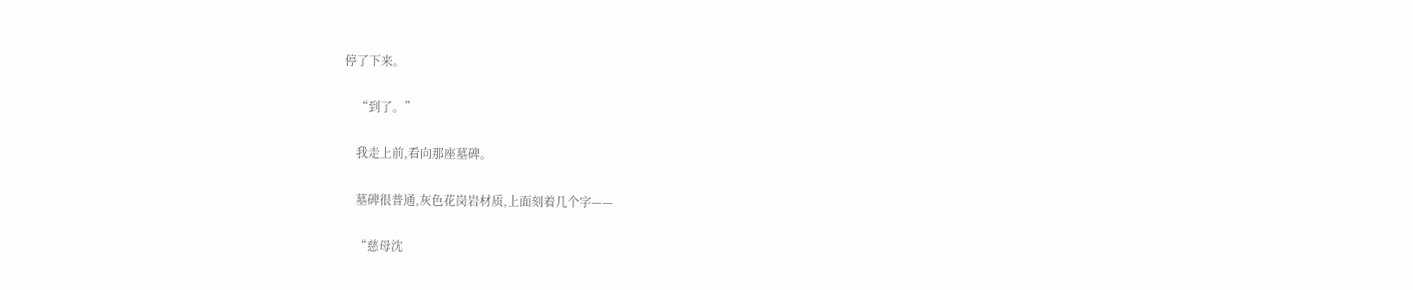停了下来。

    “到了。”

    我走上前,看向那座墓碑。

    墓碑很普通,灰色花岗岩材质,上面刻着几个字——

    “慈母沈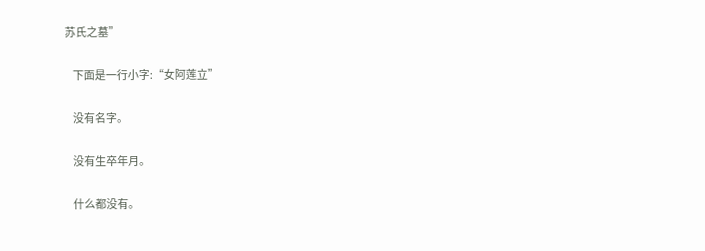苏氏之墓”

    下面是一行小字:“女阿莲立”

    没有名字。

    没有生卒年月。

    什么都没有。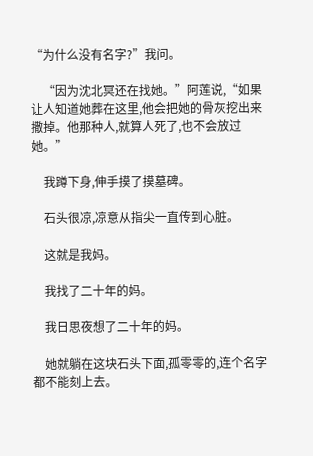“为什么没有名字?”我问。

    “因为沈北冥还在找她。”阿莲说,“如果让人知道她葬在这里,他会把她的骨灰挖出来撒掉。他那种人,就算人死了,也不会放过她。”

    我蹲下身,伸手摸了摸墓碑。

    石头很凉,凉意从指尖一直传到心脏。

    这就是我妈。

    我找了二十年的妈。

    我日思夜想了二十年的妈。

    她就躺在这块石头下面,孤零零的,连个名字都不能刻上去。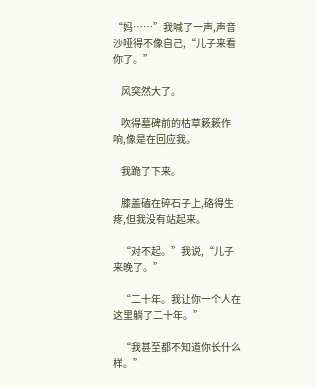“妈……”我喊了一声,声音沙哑得不像自己,“儿子来看你了。”

    风突然大了。

    吹得墓碑前的枯草簌簌作响,像是在回应我。

    我跪了下来。

    膝盖磕在碎石子上,硌得生疼,但我没有站起来。

    “对不起。”我说,“儿子来晚了。”

    “二十年。我让你一个人在这里躺了二十年。”

    “我甚至都不知道你长什么样。”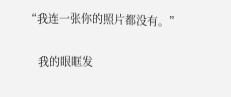“我连一张你的照片都没有。”

    我的眼眶发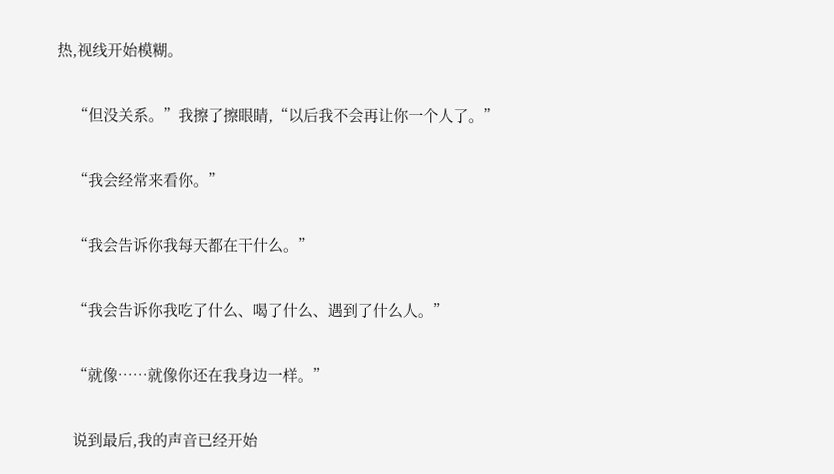热,视线开始模糊。

    “但没关系。”我擦了擦眼睛,“以后我不会再让你一个人了。”

    “我会经常来看你。”

    “我会告诉你我每天都在干什么。”

    “我会告诉你我吃了什么、喝了什么、遇到了什么人。”

    “就像……就像你还在我身边一样。”

    说到最后,我的声音已经开始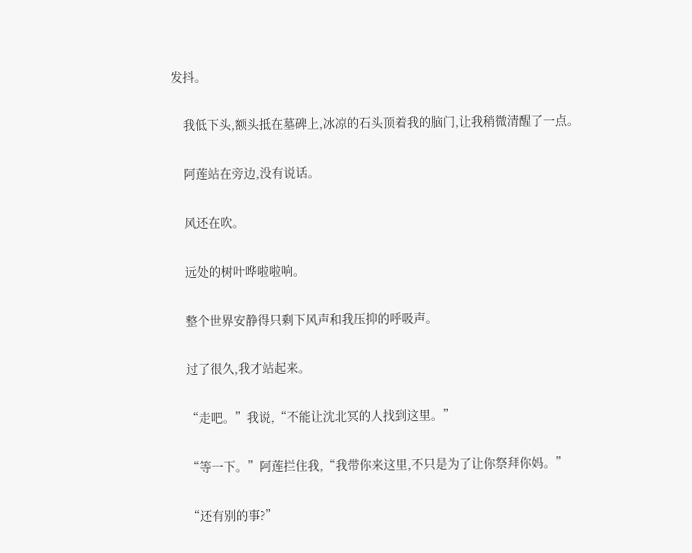发抖。

    我低下头,额头抵在墓碑上,冰凉的石头顶着我的脑门,让我稍微清醒了一点。

    阿莲站在旁边,没有说话。

    风还在吹。

    远处的树叶哗啦啦响。

    整个世界安静得只剩下风声和我压抑的呼吸声。

    过了很久,我才站起来。

    “走吧。”我说,“不能让沈北冥的人找到这里。”

    “等一下。”阿莲拦住我,“我带你来这里,不只是为了让你祭拜你妈。”

    “还有别的事?”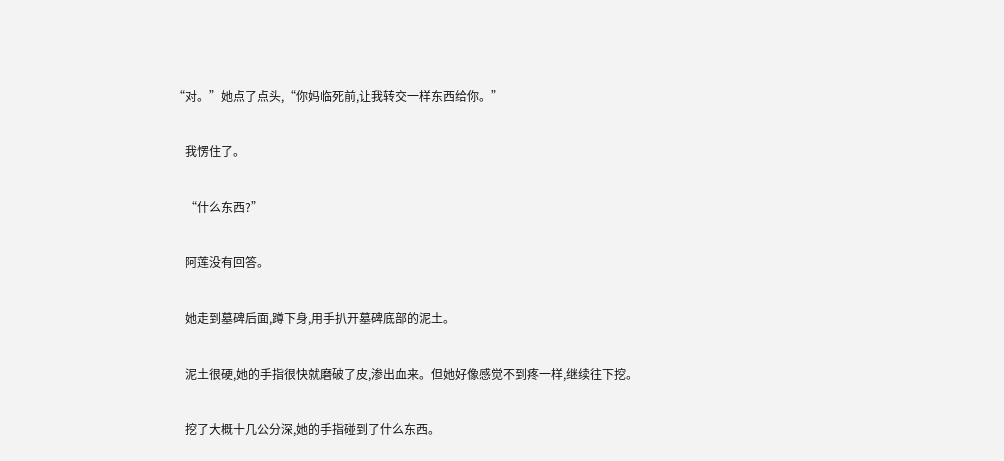“对。”她点了点头,“你妈临死前,让我转交一样东西给你。”

    我愣住了。

    “什么东西?”

    阿莲没有回答。

    她走到墓碑后面,蹲下身,用手扒开墓碑底部的泥土。

    泥土很硬,她的手指很快就磨破了皮,渗出血来。但她好像感觉不到疼一样,继续往下挖。

    挖了大概十几公分深,她的手指碰到了什么东西。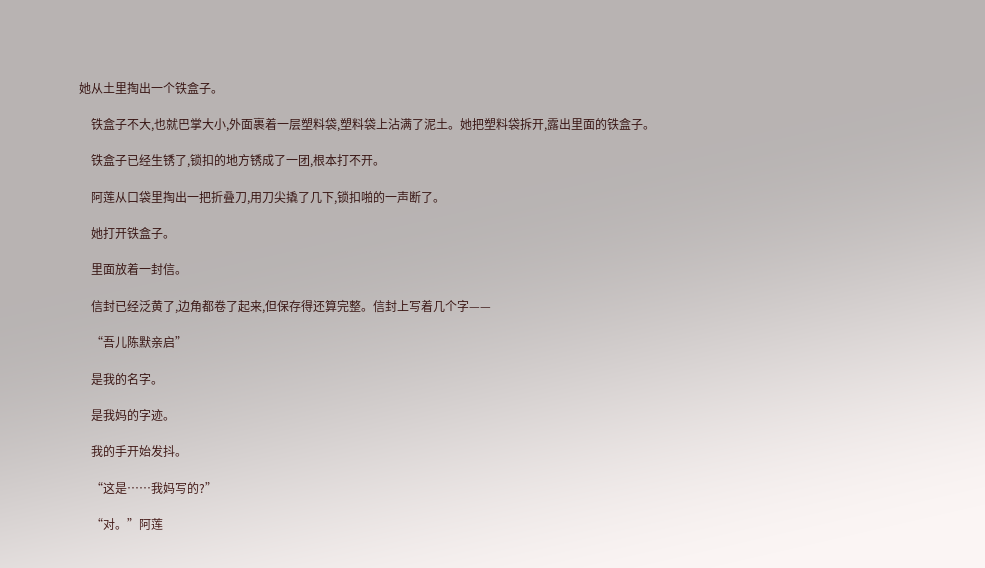她从土里掏出一个铁盒子。

    铁盒子不大,也就巴掌大小,外面裹着一层塑料袋,塑料袋上沾满了泥土。她把塑料袋拆开,露出里面的铁盒子。

    铁盒子已经生锈了,锁扣的地方锈成了一团,根本打不开。

    阿莲从口袋里掏出一把折叠刀,用刀尖撬了几下,锁扣啪的一声断了。

    她打开铁盒子。

    里面放着一封信。

    信封已经泛黄了,边角都卷了起来,但保存得还算完整。信封上写着几个字——

    “吾儿陈默亲启”

    是我的名字。

    是我妈的字迹。

    我的手开始发抖。

    “这是……我妈写的?”

    “对。”阿莲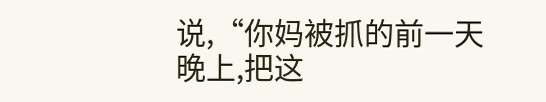说,“你妈被抓的前一天晚上,把这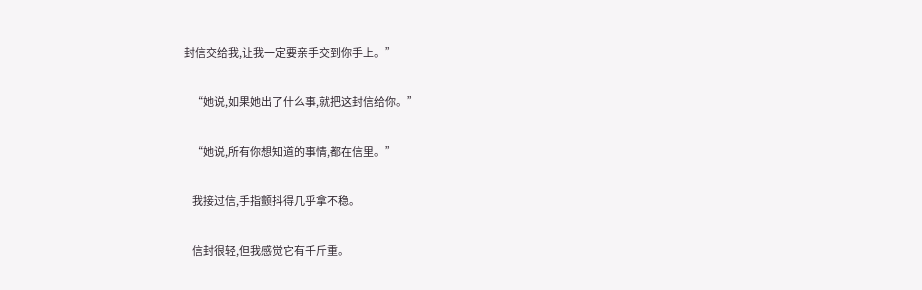封信交给我,让我一定要亲手交到你手上。”

    “她说,如果她出了什么事,就把这封信给你。”

    “她说,所有你想知道的事情,都在信里。”

    我接过信,手指颤抖得几乎拿不稳。

    信封很轻,但我感觉它有千斤重。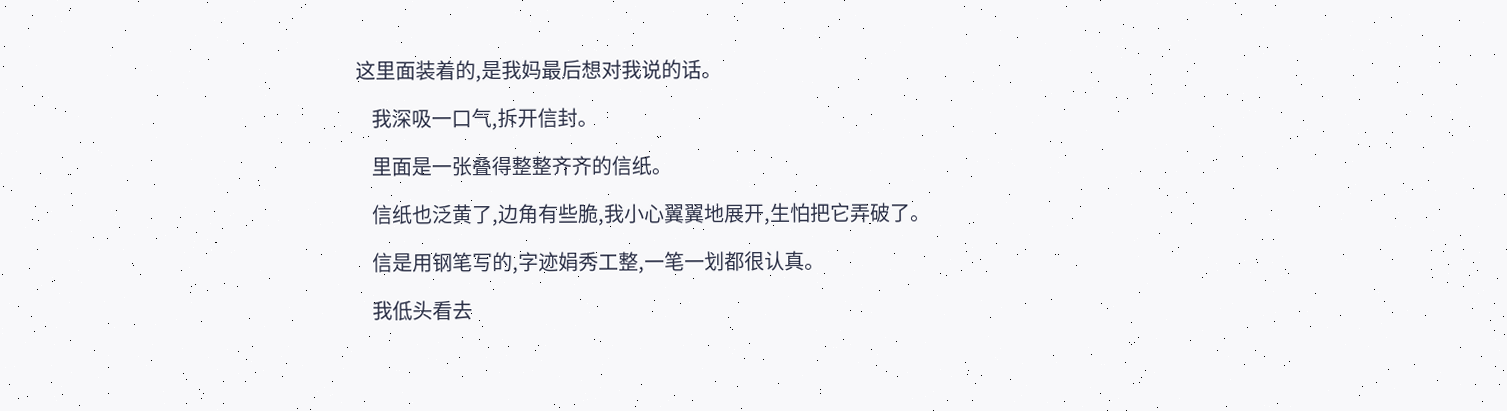这里面装着的,是我妈最后想对我说的话。

    我深吸一口气,拆开信封。

    里面是一张叠得整整齐齐的信纸。

    信纸也泛黄了,边角有些脆,我小心翼翼地展开,生怕把它弄破了。

    信是用钢笔写的,字迹娟秀工整,一笔一划都很认真。

    我低头看去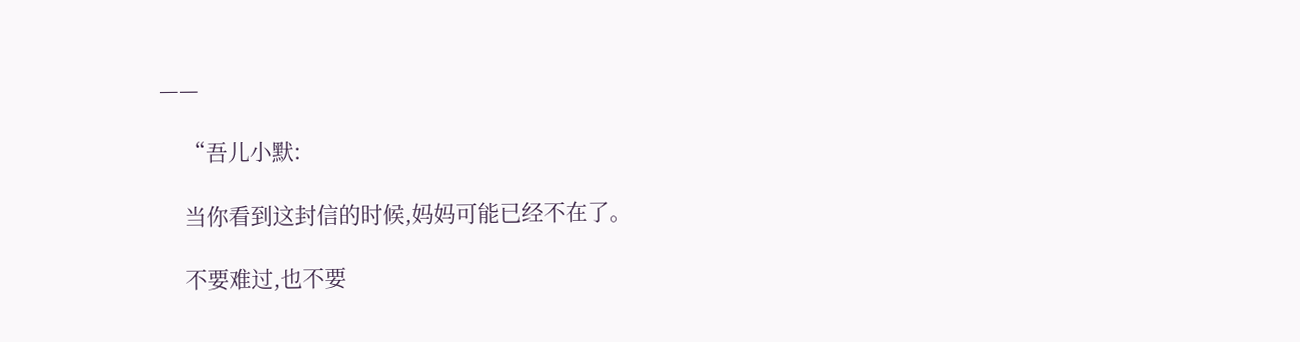——

    “吾儿小默:

    当你看到这封信的时候,妈妈可能已经不在了。

    不要难过,也不要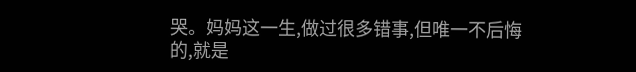哭。妈妈这一生,做过很多错事,但唯一不后悔的,就是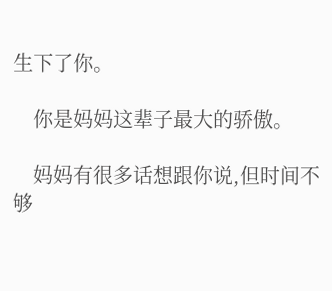生下了你。

    你是妈妈这辈子最大的骄傲。

    妈妈有很多话想跟你说,但时间不够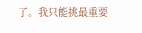了。我只能挑最重要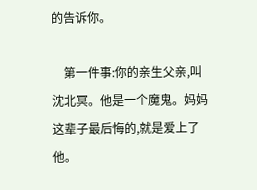的告诉你。

    第一件事:你的亲生父亲,叫沈北冥。他是一个魔鬼。妈妈这辈子最后悔的,就是爱上了他。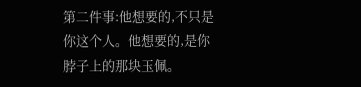第二件事:他想要的,不只是你这个人。他想要的,是你脖子上的那块玉佩。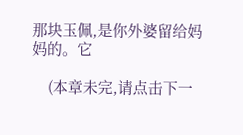那块玉佩,是你外婆留给妈妈的。它

    (本章未完,请点击下一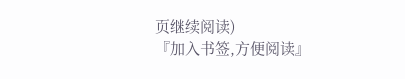页继续阅读)
『加入书签,方便阅读』